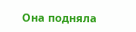Она подняла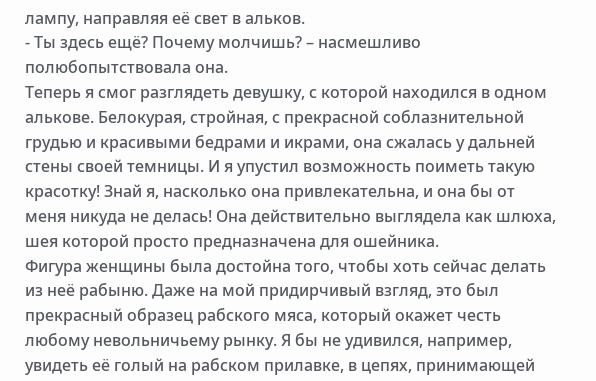лампу, направляя её свет в альков.
- Ты здесь ещё? Почему молчишь? – насмешливо полюбопытствовала она.
Теперь я смог разглядеть девушку, с которой находился в одном алькове. Белокурая, стройная, с прекрасной соблазнительной грудью и красивыми бедрами и икрами, она сжалась у дальней стены своей темницы. И я упустил возможность поиметь такую красотку! Знай я, насколько она привлекательна, и она бы от меня никуда не делась! Она действительно выглядела как шлюха, шея которой просто предназначена для ошейника.
Фигура женщины была достойна того, чтобы хоть сейчас делать из неё рабыню. Даже на мой придирчивый взгляд, это был прекрасный образец рабского мяса, который окажет честь любому невольничьему рынку. Я бы не удивился, например, увидеть её голый на рабском прилавке, в цепях, принимающей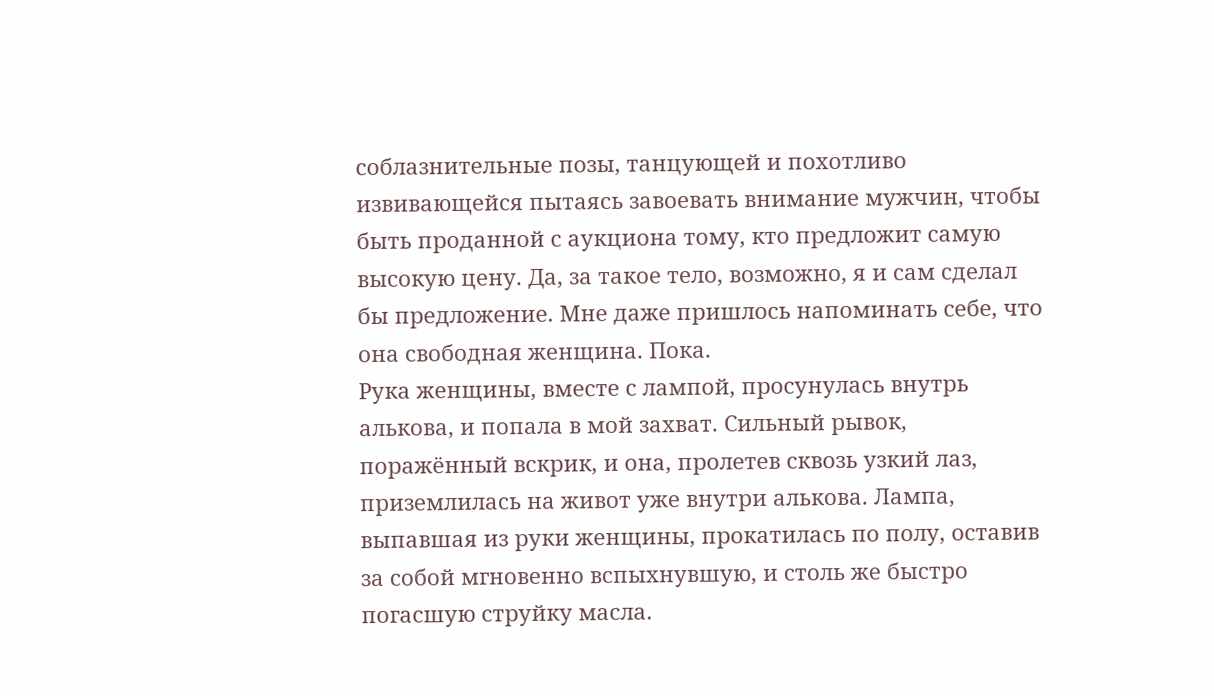соблазнительные позы, танцующей и похотливо извивающейся пытаясь завоевать внимание мужчин, чтобы быть проданной с аукциона тому, кто предложит самую высокую цену. Да, за такое тело, возможно, я и сам сделал бы предложение. Мне даже пришлось напоминать себе, что она свободная женщина. Пока.
Рука женщины, вместе с лампой, просунулась внутрь алькова, и попала в мой захват. Сильный рывок, поражённый вскрик, и она, пролетев сквозь узкий лаз, приземлилась на живот уже внутри алькова. Лампа, выпавшая из руки женщины, прокатилась по полу, оставив за собой мгновенно вспыхнувшую, и столь же быстро погасшую струйку масла.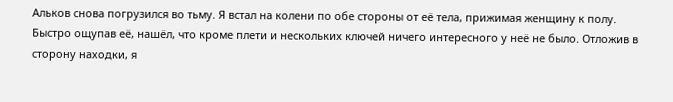Альков снова погрузился во тьму. Я встал на колени по обе стороны от её тела, прижимая женщину к полу. Быстро ощупав её, нашёл, что кроме плети и нескольких ключей ничего интересного у неё не было. Отложив в сторону находки, я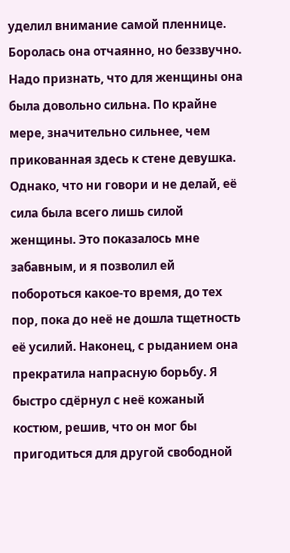уделил внимание самой пленнице. Боролась она отчаянно, но беззвучно. Надо признать, что для женщины она была довольно сильна. По крайне мере, значительно сильнее, чем прикованная здесь к стене девушка. Однако, что ни говори и не делай, её сила была всего лишь силой женщины. Это показалось мне забавным, и я позволил ей побороться какое-то время, до тех пор, пока до неё не дошла тщетность её усилий. Наконец, с рыданием она прекратила напрасную борьбу. Я быстро сдёрнул с неё кожаный костюм, решив, что он мог бы пригодиться для другой свободной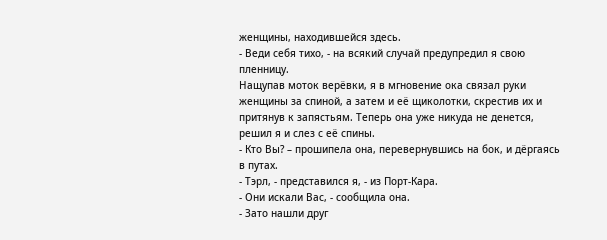женщины, находившейся здесь.
- Веди себя тихо, - на всякий случай предупредил я свою пленницу.
Нащупав моток верёвки, я в мгновение ока связал руки женщины за спиной, а затем и её щиколотки, скрестив их и притянув к запястьям. Теперь она уже никуда не денется, решил я и слез с её спины.
- Кто Вы? – прошипела она, перевернувшись на бок, и дёргаясь в путах.
- Тэрл, - представился я, - из Порт-Кара.
- Они искали Вас, - сообщила она.
- Зато нашли друг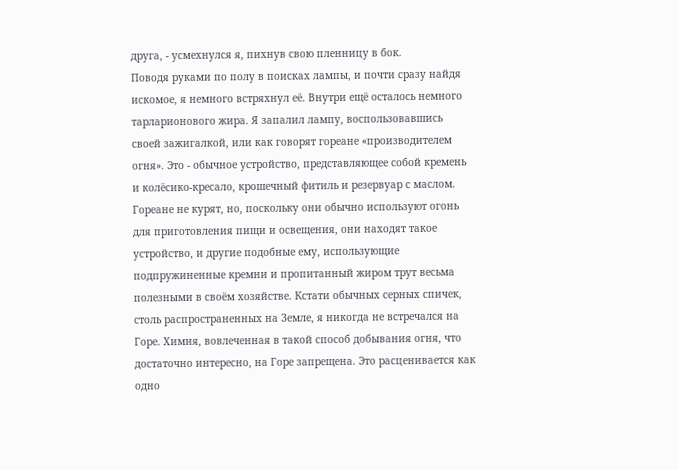друга, - усмехнулся я, пихнув свою пленницу в бок.
Поводя руками по полу в поисках лампы, и почти сразу найдя искомое, я немного встряхнул её. Внутри ещё осталось немного тарларионового жира. Я запалил лампу, воспользовавшись своей зажигалкой, или как говорят гореане «производителем огня». Это - обычное устройство, представляющее собой кремень и колёсико-кресало, крошечный фитиль и резервуар с маслом. Гореане не курят, но, поскольку они обычно используют огонь для приготовления пищи и освещения, они находят такое устройство, и другие подобные ему, использующие подпружиненные кремни и пропитанный жиром трут весьма полезными в своём хозяйстве. Кстати обычных серных спичек, столь распространенных на Земле, я никогда не встречался на Горе. Химия, вовлеченная в такой способ добывания огня, что достаточно интересно, на Горе запрещена. Это расценивается как одно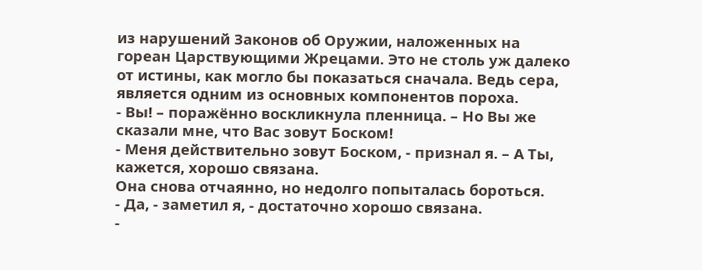из нарушений Законов об Оружии, наложенных на гореан Царствующими Жрецами. Это не столь уж далеко от истины, как могло бы показаться сначала. Ведь сера, является одним из основных компонентов пороха.
- Вы! – поражённо воскликнула пленница. – Но Вы же сказали мне, что Вас зовут Боском!
- Меня действительно зовут Боском, - признал я. – А Ты, кажется, хорошо связана.
Она снова отчаянно, но недолго попыталась бороться.
- Да, - заметил я, - достаточно хорошо связана.
-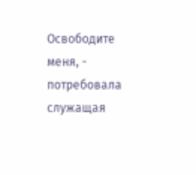Освободите меня, - потребовала служащая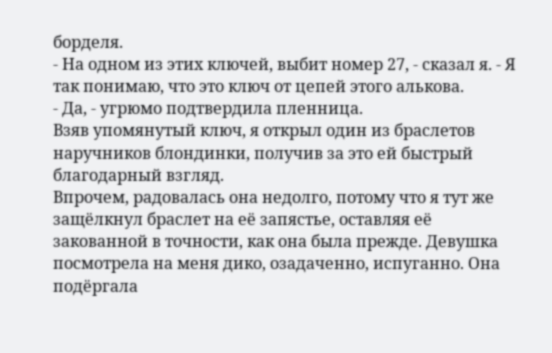борделя.
- На одном из этих ключей, выбит номер 27, - сказал я. - Я так понимаю, что это ключ от цепей этого алькова.
- Да, - угрюмо подтвердила пленница.
Взяв упомянутый ключ, я открыл один из браслетов наручников блондинки, получив за это ей быстрый благодарный взгляд.
Впрочем, радовалась она недолго, потому что я тут же защёлкнул браслет на её запястье, оставляя её закованной в точности, как она была прежде. Девушка посмотрела на меня дико, озадаченно, испуганно. Она подёргала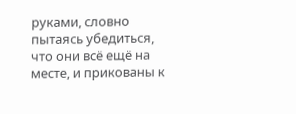руками, словно пытаясь убедиться, что они всё ещё на месте, и прикованы к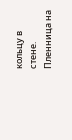кольцу в стене. Пленница на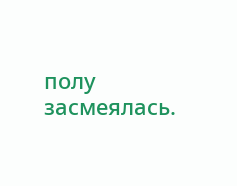полу засмеялась.